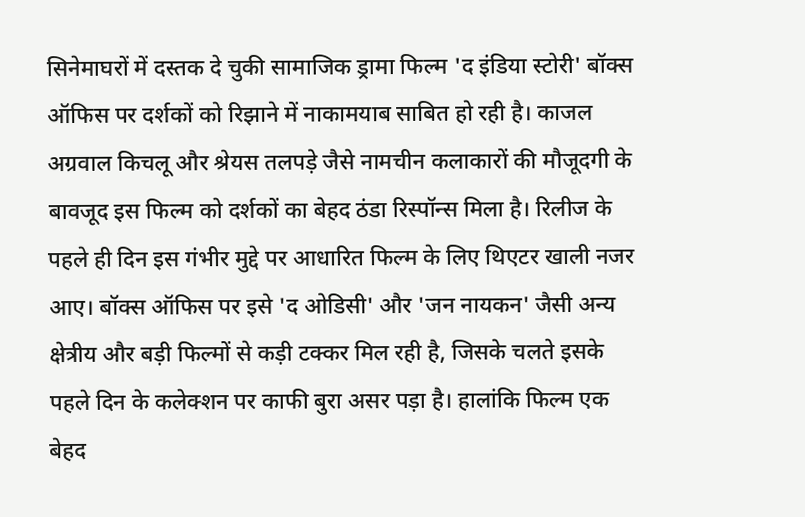सिनेमाघरों में दस्तक दे चुकी सामाजिक ड्रामा फिल्म 'द इंडिया स्टोरी' बॉक्स ऑफिस पर दर्शकों को रिझाने में नाकामयाब साबित हो रही है। काजल अग्रवाल किचलू और श्रेयस तलपड़े जैसे नामचीन कलाकारों की मौजूदगी के बावजूद इस फिल्म को दर्शकों का बेहद ठंडा रिस्पॉन्स मिला है। रिलीज के पहले ही दिन इस गंभीर मुद्दे पर आधारित फिल्म के लिए थिएटर खाली नजर आए। बॉक्स ऑफिस पर इसे 'द ओडिसी' और 'जन नायकन' जैसी अन्य क्षेत्रीय और बड़ी फिल्मों से कड़ी टक्कर मिल रही है, जिसके चलते इसके पहले दिन के कलेक्शन पर काफी बुरा असर पड़ा है। हालांकि फिल्म एक बेहद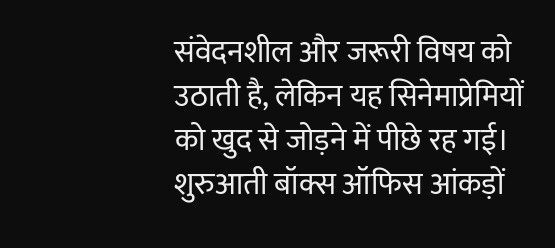संवेदनशील और जरूरी विषय को उठाती है, लेकिन यह सिनेमाप्रेमियों को खुद से जोड़ने में पीछे रह गई।
शुरुआती बॉक्स ऑफिस आंकड़ों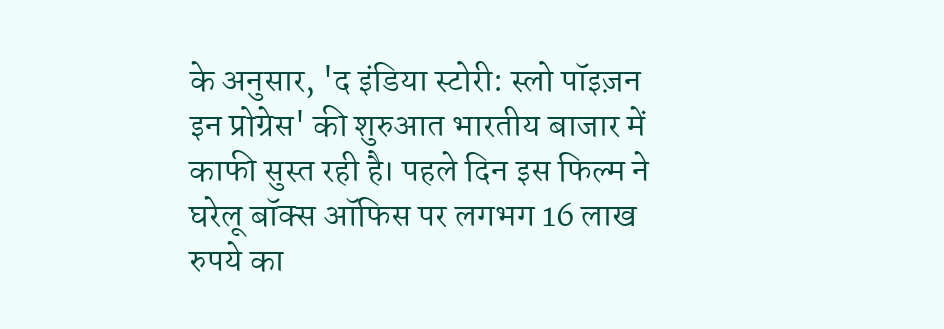के अनुसार, 'द इंडिया स्टोरी: स्लो पॉइज़न इन प्रोग्रेस' की शुरुआत भारतीय बाजार में काफी सुस्त रही है। पहले दिन इस फिल्म ने घरेलू बॉक्स ऑफिस पर लगभग 16 लाख रुपये का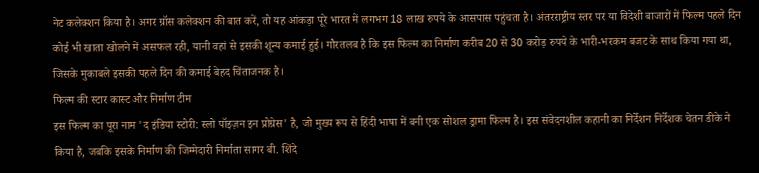नेट कलेक्शन किया है। अगर ग्रॉस कलेक्शन की बात करें, तो यह आंकड़ा पूरे भारत में लगभग 18 लाख रुपये के आसपास पहुंचता है। अंतरराष्ट्रीय स्तर पर या विदेशी बाजारों में फिल्म पहले दिन कोई भी खाता खोलने में असफल रही, यानी वहां से इसकी शून्य कमाई हुई। गौरतलब है कि इस फिल्म का निर्माण करीब 20 से 30 करोड़ रुपये के भारी-भरकम बजट के साथ किया गया था, जिसके मुकाबले इसकी पहले दिन की कमाई बेहद चिंताजनक है।
फिल्म की स्टार कास्ट और निर्माण टीम
इस फिल्म का पूरा नाम 'द इंडिया स्टोरी: स्लो पॉइज़न इन प्रोग्रेस' है, जो मुख्य रूप से हिंदी भाषा में बनी एक सोशल ड्रामा फिल्म है। इस संवेदनशील कहानी का निर्देशन निर्देशक चेतन डीके ने किया है, जबकि इसके निर्माण की जिम्मेदारी निर्माता सागर बी. शिंदे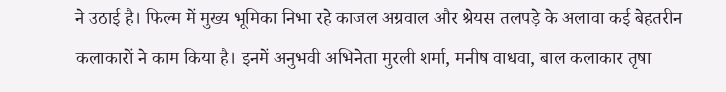ने उठाई है। फिल्म में मुख्य भूमिका निभा रहे काजल अग्रवाल और श्रेयस तलपड़े के अलावा कई बेहतरीन कलाकारों ने काम किया है। इनमें अनुभवी अभिनेता मुरली शर्मा, मनीष वाधवा, बाल कलाकार तृषा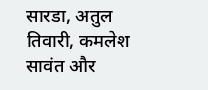सारडा, अतुल तिवारी, कमलेश सावंत और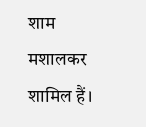शाम मशालकर शामिल हैं।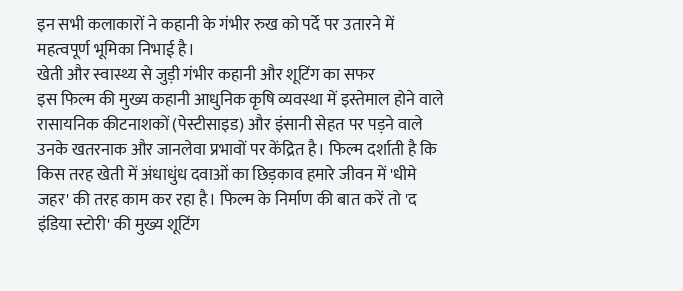इन सभी कलाकारों ने कहानी के गंभीर रुख को पर्दे पर उतारने में महत्वपूर्ण भूमिका निभाई है।
खेती और स्वास्थ्य से जुड़ी गंभीर कहानी और शूटिंग का सफर
इस फिल्म की मुख्य कहानी आधुनिक कृषि व्यवस्था में इस्तेमाल होने वाले रासायनिक कीटनाशकों (पेस्टीसाइड) और इंसानी सेहत पर पड़ने वाले उनके खतरनाक और जानलेवा प्रभावों पर केंद्रित है। फिल्म दर्शाती है कि किस तरह खेती में अंधाधुंध दवाओं का छिड़काव हमारे जीवन में 'धीमे जहर' की तरह काम कर रहा है। फिल्म के निर्माण की बात करें तो 'द इंडिया स्टोरी' की मुख्य शूटिंग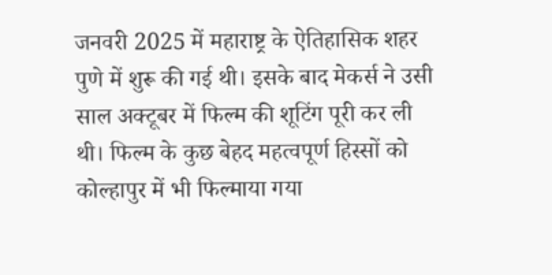जनवरी 2025 में महाराष्ट्र के ऐतिहासिक शहर पुणे में शुरू की गई थी। इसके बाद मेकर्स ने उसी साल अक्टूबर में फिल्म की शूटिंग पूरी कर ली थी। फिल्म के कुछ बेहद महत्वपूर्ण हिस्सों को कोल्हापुर में भी फिल्माया गया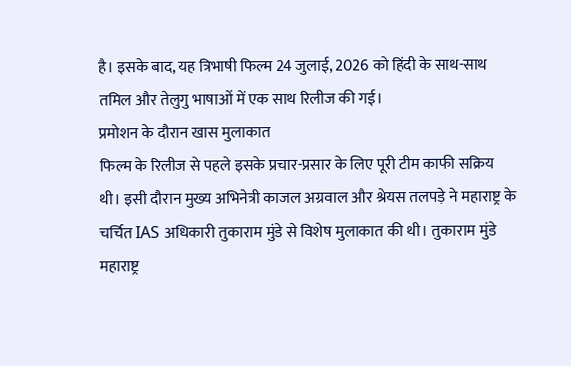है। इसके बाद, यह त्रिभाषी फिल्म 24 जुलाई, 2026 को हिंदी के साथ-साथ तमिल और तेलुगु भाषाओं में एक साथ रिलीज की गई।
प्रमोशन के दौरान खास मुलाकात
फिल्म के रिलीज से पहले इसके प्रचार-प्रसार के लिए पूरी टीम काफी सक्रिय थी। इसी दौरान मुख्य अभिनेत्री काजल अग्रवाल और श्रेयस तलपड़े ने महाराष्ट्र के चर्चित IAS अधिकारी तुकाराम मुंडे से विशेष मुलाकात की थी। तुकाराम मुंडे महाराष्ट्र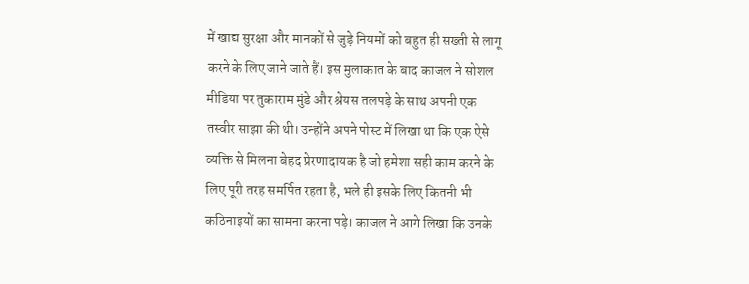में खाद्य सुरक्षा और मानकों से जुड़े नियमों को बहुत ही सख्ती से लागू करने के लिए जाने जाते हैं। इस मुलाकात के बाद काजल ने सोशल मीडिया पर तुकाराम मुंडे और श्रेयस तलपड़े के साथ अपनी एक तस्वीर साझा की थी। उन्होंने अपने पोस्ट में लिखा था कि एक ऐसे व्यक्ति से मिलना बेहद प्रेरणादायक है जो हमेशा सही काम करने के लिए पूरी तरह समर्पित रहता है, भले ही इसके लिए कितनी भी कठिनाइयों का सामना करना पड़े। काजल ने आगे लिखा कि उनके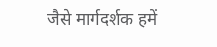जैसे मार्गदर्शक हमें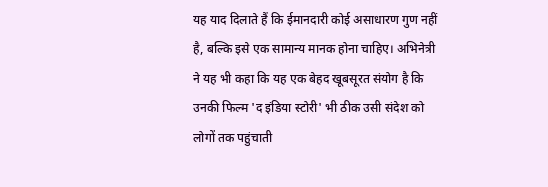यह याद दिलाते हैं कि ईमानदारी कोई असाधारण गुण नहीं है, बल्कि इसे एक सामान्य मानक होना चाहिए। अभिनेत्री ने यह भी कहा कि यह एक बेहद खूबसूरत संयोग है कि उनकी फिल्म 'द इंडिया स्टोरी' भी ठीक उसी संदेश को लोगों तक पहुंचाती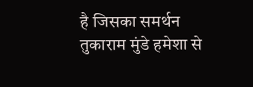है जिसका समर्थन तुकाराम मुंडे हमेशा से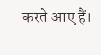करते आए हैं।